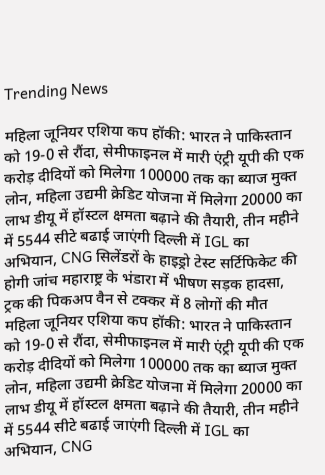Trending News

महिला जूनियर एशिया कप हॉकी: भारत ने पाकिस्तान को 19-0 से रौंदा, सेमीफाइनल में मारी एंट्री यूपी की एक करोड़ दीदियों को मिलेगा 100000 तक का ब्याज मुक्त लोन, महिला उद्यमी क्रेडिट योजना में मिलेगा 20000 का लाभ डीयू में हॉस्टल क्षमता बढ़ाने की तैयारी, तीन महीने में 5544 सीटे बढाई जाएंगी दिल्ली में IGL का अभियान, CNG सिलेंडरों के हाइड्रो टेस्ट सर्टिफिकेट की होगी जांच महाराष्ट्र के भंडारा में भीषण सड़क हादसा, ट्रक की पिकअप वैन से टक्कर में 8 लोगों की मौत महिला जूनियर एशिया कप हॉकी: भारत ने पाकिस्तान को 19-0 से रौंदा, सेमीफाइनल में मारी एंट्री यूपी की एक करोड़ दीदियों को मिलेगा 100000 तक का ब्याज मुक्त लोन, महिला उद्यमी क्रेडिट योजना में मिलेगा 20000 का लाभ डीयू में हॉस्टल क्षमता बढ़ाने की तैयारी, तीन महीने में 5544 सीटे बढाई जाएंगी दिल्ली में IGL का अभियान, CNG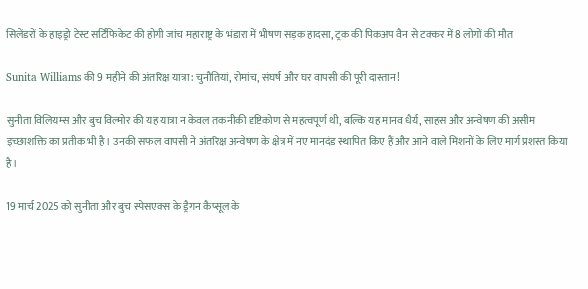सिलेंडरों के हाइड्रो टेस्ट सर्टिफिकेट की होगी जांच महाराष्ट्र के भंडारा में भीषण सड़क हादसा, ट्रक की पिकअप वैन से टक्कर में 8 लोगों की मौत

Sunita Williams की 9 महीने की अंतरिक्ष यात्रा: चुनौतियां, रोमांच, संघर्ष और घर वापसी की पूरी दास्तान!

सुनीता विलियम्स और बुच विल्मोर की यह यात्रा न केवल तकनीकी दृष्टिकोण से महत्वपूर्ण थी, बल्कि यह मानव धैर्य, साहस और अन्वेषण की असीम इच्छाशक्ति का प्रतीक भी है। उनकी सफल वापसी ने अंतरिक्ष अन्वेषण के क्षेत्र में नए मानदंड स्थापित किए हैं और आने वाले मिशनों के लिए मार्ग प्रशस्त किया है।

19 मार्च 2025 को सुनीता और बुच स्पेसएक्स के ड्रैगन कैप्सूल के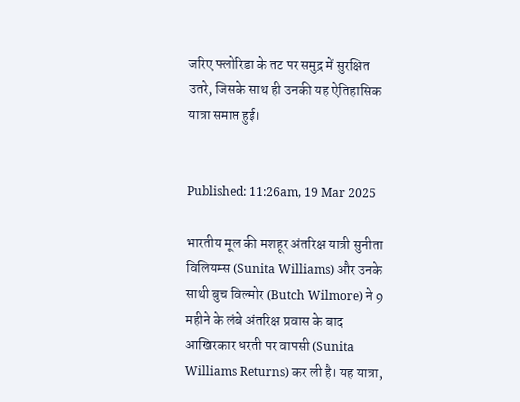जरिए फ्लोरिडा के तट पर समुद्र में सुरक्षित उतरे, जिसके साथ ही उनकी यह ऐतिहासिक यात्रा समाप्त हुई।


Published: 11:26am, 19 Mar 2025

भारतीय मूल की मशहूर अंतरिक्ष यात्री सुनीता विलियम्स (Sunita Williams) और उनके साथी बुच विल्मोर (Butch Wilmore) ने 9 महीने के लंबे अंतरिक्ष प्रवास के बाद आखिरकार धरती पर वापसी (Sunita Williams Returns) कर ली है। यह यात्रा,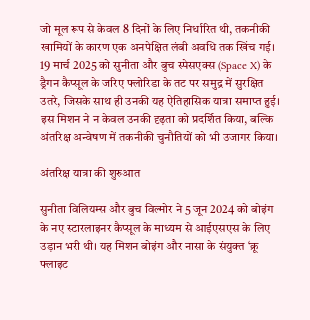जो मूल रूप से केवल 8 दिनों के लिए निर्धारित थी, तकनीकी खामियों के कारण एक अनपेक्षित लंबी अवधि तक खिंच गई। 19 मार्च 2025 को सुनीता और बुच स्पेसएक्स (Space X) के ड्रैगन कैप्सूल के जरिए फ्लोरिडा के तट पर समुद्र में सुरक्षित उतरे, जिसके साथ ही उनकी यह ऐतिहासिक यात्रा समाप्त हुई। इस मिशन ने न केवल उनकी दृढ़ता को प्रदर्शित किया, बल्कि अंतरिक्ष अन्वेषण में तकनीकी चुनौतियों को भी उजागर किया।

अंतरिक्ष यात्रा की शुरुआत

सुनीता विलियम्स और बुच विल्मोर ने 5 जून 2024 को बोइंग के नए स्टारलाइनर कैप्सूल के माध्यम से आईएसएस के लिए उड़ान भरी थी। यह मिशन बोइंग और नासा के संयुक्त ‘क्रू फ्लाइट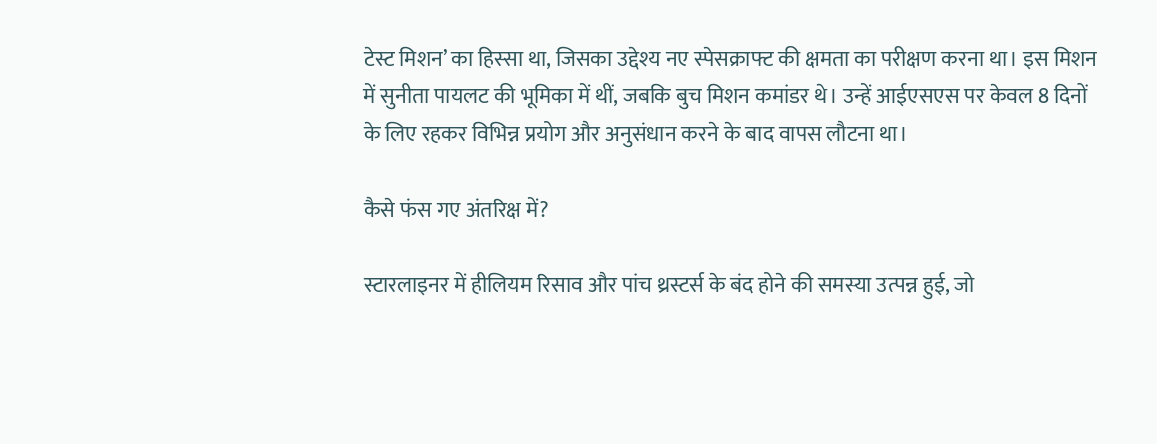टेस्ट मिशन’ का हिस्सा था, जिसका उद्देश्य नए स्पेसक्राफ्ट की क्षमता का परीक्षण करना था। इस मिशन में सुनीता पायलट की भूमिका में थीं, जबकि बुच मिशन कमांडर थे। उन्हें आईएसएस पर केवल 8 दिनों के लिए रहकर विभिन्न प्रयोग और अनुसंधान करने के बाद वापस लौटना था।

कैसे फंस गए अंतरिक्ष में?

स्टारलाइनर में हीलियम रिसाव और पांच थ्रस्टर्स के बंद होने की समस्या उत्पन्न हुई, जो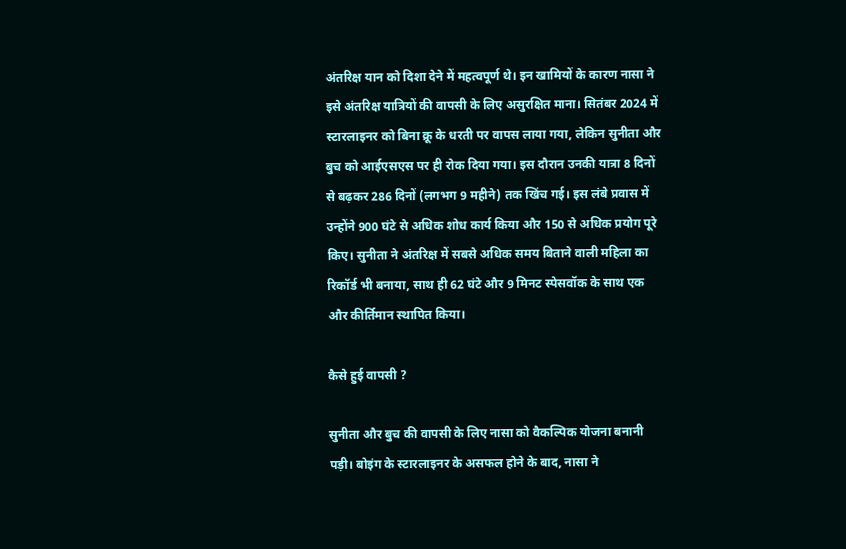अंतरिक्ष यान को दिशा देने में महत्वपूर्ण थे। इन खामियों के कारण नासा ने इसे अंतरिक्ष यात्रियों की वापसी के लिए असुरक्षित माना। सितंबर 2024 में स्टारलाइनर को बिना क्रू के धरती पर वापस लाया गया, लेकिन सुनीता और बुच को आईएसएस पर ही रोक दिया गया। इस दौरान उनकी यात्रा 8 दिनों से बढ़कर 286 दिनों (लगभग 9 महीने) तक खिंच गई। इस लंबे प्रवास में उन्होंने 900 घंटे से अधिक शोध कार्य किया और 150 से अधिक प्रयोग पूरे किए। सुनीता ने अंतरिक्ष में सबसे अधिक समय बिताने वाली महिला का रिकॉर्ड भी बनाया, साथ ही 62 घंटे और 9 मिनट स्पेसवॉक के साथ एक और कीर्तिमान स्थापित किया।

कैसे हुई वापसी ?

सुनीता और बुच की वापसी के लिए नासा को वैकल्पिक योजना बनानी पड़ी। बोइंग के स्टारलाइनर के असफल होने के बाद, नासा ने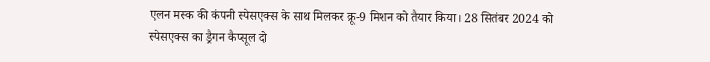एलन मस्क की कंपनी स्पेसएक्स के साथ मिलकर क्रू-9 मिशन को तैयार किया। 28 सितंबर 2024 को स्पेसएक्स का ड्रैगन कैप्सूल दो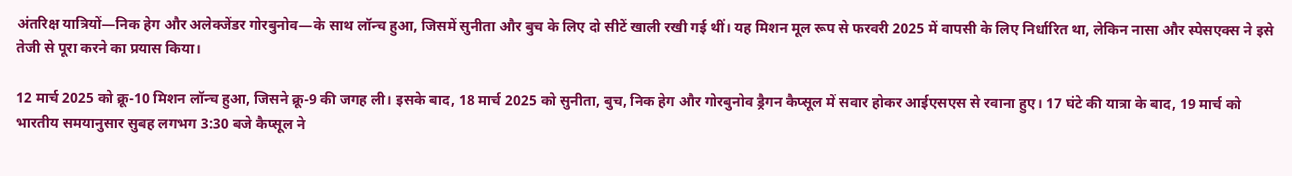अंतरिक्ष यात्रियों—निक हेग और अलेक्जेंडर गोरबुनोव—के साथ लॉन्च हुआ, जिसमें सुनीता और बुच के लिए दो सीटें खाली रखी गई थीं। यह मिशन मूल रूप से फरवरी 2025 में वापसी के लिए निर्धारित था, लेकिन नासा और स्पेसएक्स ने इसे तेजी से पूरा करने का प्रयास किया।

12 मार्च 2025 को क्रू-10 मिशन लॉन्च हुआ, जिसने क्रू-9 की जगह ली। इसके बाद, 18 मार्च 2025 को सुनीता, बुच, निक हेग और गोरबुनोव ड्रैगन कैप्सूल में सवार होकर आईएसएस से रवाना हुए। 17 घंटे की यात्रा के बाद, 19 मार्च को भारतीय समयानुसार सुबह लगभग 3:30 बजे कैप्सूल ने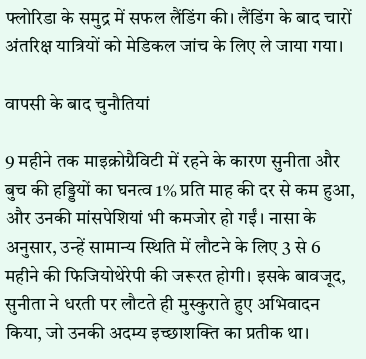फ्लोरिडा के समुद्र में सफल लैंडिंग की। लैंडिंग के बाद चारों अंतरिक्ष यात्रियों को मेडिकल जांच के लिए ले जाया गया।

वापसी के बाद चुनौतियां

9 महीने तक माइक्रोग्रैविटी में रहने के कारण सुनीता और बुच की हड्डियों का घनत्व 1% प्रति माह की दर से कम हुआ, और उनकी मांसपेशियां भी कमजोर हो गईं। नासा के अनुसार, उन्हें सामान्य स्थिति में लौटने के लिए 3 से 6 महीने की फिजियोथेरेपी की जरूरत होगी। इसके बावजूद, सुनीता ने धरती पर लौटते ही मुस्कुराते हुए अभिवादन किया, जो उनकी अदम्य इच्छाशक्ति का प्रतीक था।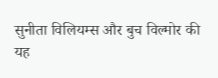सुनीता विलियम्स और बुच विल्मोर की यह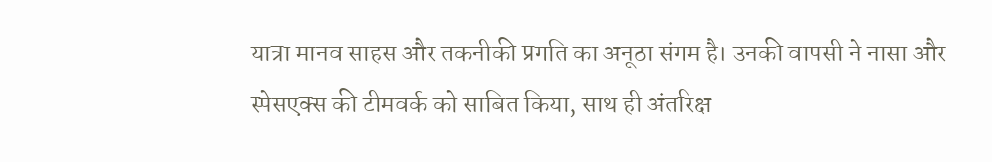यात्रा मानव साहस और तकनीकी प्रगति का अनूठा संगम है। उनकी वापसी ने नासा और स्पेसएक्स की टीमवर्क को साबित किया, साथ ही अंतरिक्ष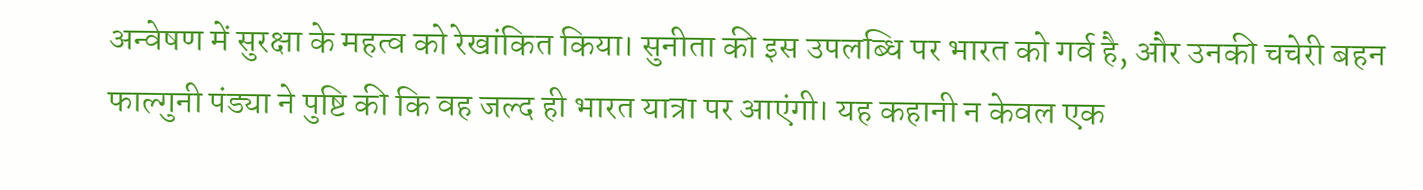अन्वेषण में सुरक्षा के महत्व को रेखांकित किया। सुनीता की इस उपलब्धि पर भारत को गर्व है, और उनकी चचेरी बहन फाल्गुनी पंड्या ने पुष्टि की कि वह जल्द ही भारत यात्रा पर आएंगी। यह कहानी न केवल एक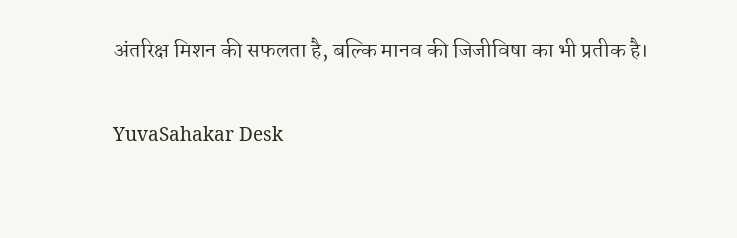अंतरिक्ष मिशन की सफलता है, बल्कि मानव की जिजीविषा का भी प्रतीक है।

YuvaSahakar Desk